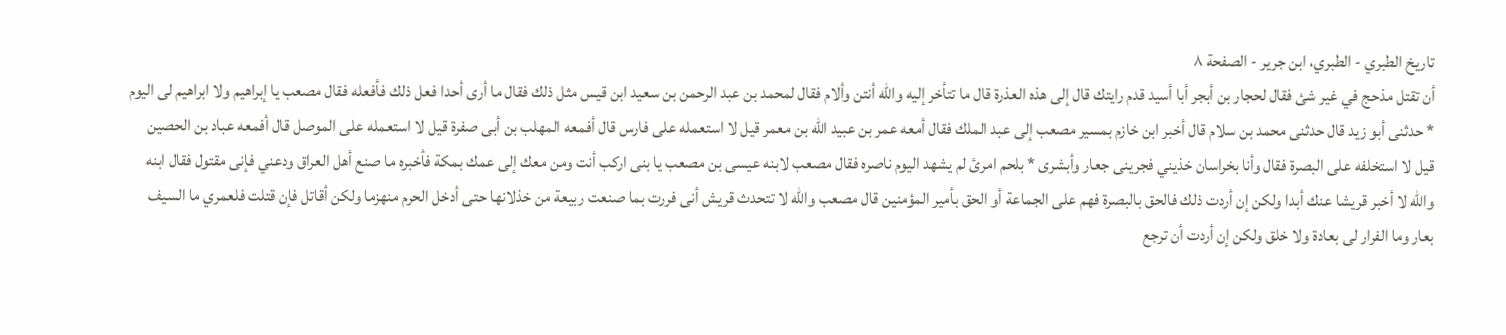تاريخ الطبري - الطبري، ابن جرير - الصفحة ٨
أن تقتل مذحج في غير شئ فقال لحجار بن أبجر أبا أسيد قدم رايتك قال إلى هذه العذرة قال ما تتأخر إليه والله أنتن وألام فقال لمحمد بن عبد الرحمن بن سعيد ابن قيس مثل ذلك فقال ما أرى أحدا فعل ذلك فأفعله فقال مصعب يا إبراهيم ولا ابراهيم لى اليوم * حدثنى أبو زيد قال حدثنى محمد بن سلام قال أخبر ابن خازم بمسير مصعب إلى عبد الملك فقال أمعه عمر بن عبيد الله بن معمر قيل لا استعمله على فارس قال أفمعه المهلب بن أبى صفرة قيل لا استعمله على الموصل قال أفمعه عباد بن الحصين قيل لا استخلفه على البصرة فقال وأنا بخراسان خذيني فجرينى جعار وأبشرى * بلحم امرئ لم يشهد اليوم ناصره فقال مصعب لابنه عيسى بن مصعب يا بنى اركب أنت ومن معك إلى عمك بمكة فأخبره ما صنع أهل العراق ودعني فإنى مقتول فقال ابنه والله لا أخبر قريشا عنك أبدا ولكن إن أردت ذلك فالحق بالبصرة فهم على الجماعة أو الحق بأمير المؤمنين قال مصعب والله لا تتحدث قريش أنى فررت بما صنعت ربيعة من خذلانها حتى أدخل الحرم منهزما ولكن أقاتل فإن قتلت فلعمري ما السيف بعار وما الفرار لى بعادة ولا خلق ولكن إن أردت أن ترجع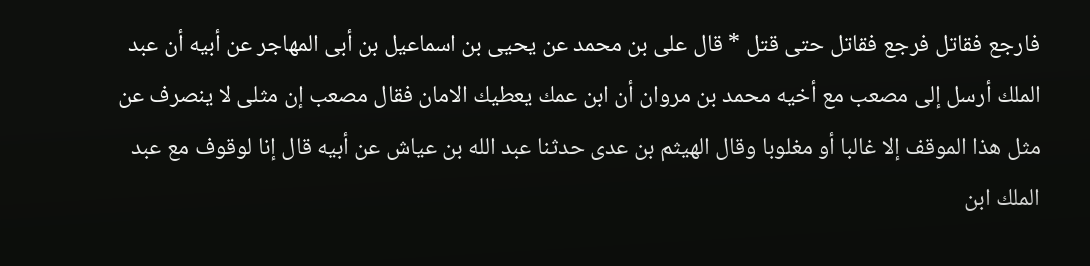فارجع فقاتل فرجع فقاتل حتى قتل * قال على بن محمد عن يحيى بن اسماعيل بن أبى المهاجر عن أبيه أن عبد الملك أرسل إلى مصعب مع أخيه محمد بن مروان أن ابن عمك يعطيك الامان فقال مصعب إن مثلى لا ينصرف عن مثل هذا الموقف إلا غالبا أو مغلوبا وقال الهيثم بن عدى حدثنا عبد الله بن عياش عن أبيه قال إنا لوقوف مع عبد الملك ابن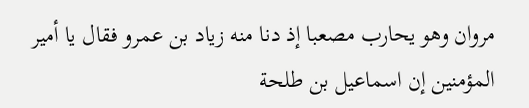مروان وهو يحارب مصعبا إذ دنا منه زياد بن عمرو فقال يا أمير المؤمنين إن اسماعيل بن طلحة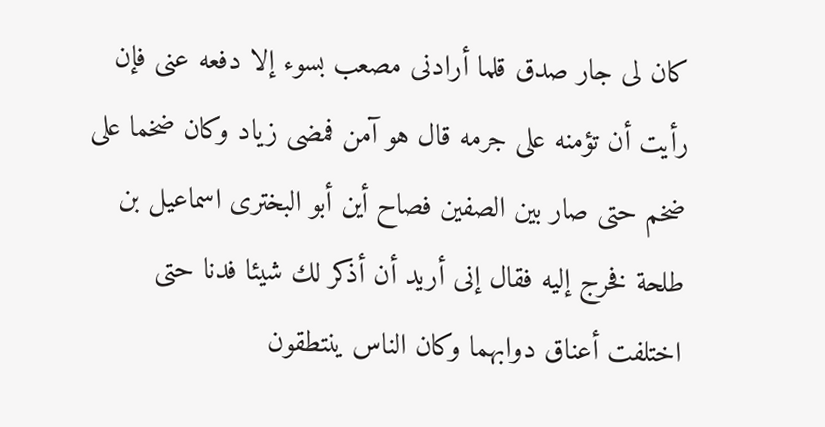كان لى جار صدق قلما أرادنى مصعب بسوء إلا دفعه عنى فإن رأيت أن تؤمنه على جرمه قال هو آمن فمضى زياد وكان ضخما على ضخم حتى صار بين الصفين فصاح أين أبو البخترى اسماعيل بن طلحة فخرج إليه فقال إنى أريد أن أذكر لك شيئا فدنا حتى اختلفت أعناق دوابهما وكان الناس ينتطقون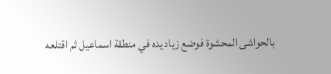بالحواشى المحشوة فوضع زياد يده في منطقة اسماعيل ثم اقتلعه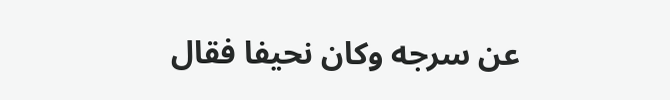عن سرجه وكان نحيفا فقال